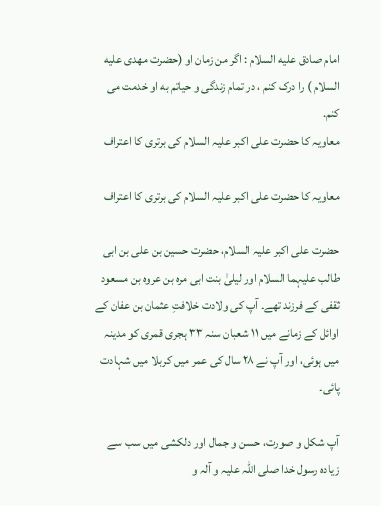امام صادق علیه السلام : اگر من زمان او (حضرت مهدی علیه السلام ) را درک کنم ، در تمام زندگی و حیاتم به او خدمت می کنم.
معاویہ کا حضرت علی اکبر علیہ السلام کی برتری کا اعتراف

معاویہ کا حضرت علی اکبر علیہ السلام کی برتری کا اعتراف

حضرت علی اکبر علیہ السلام، حضرت حسین بن علی بن ابی طالب علیہما السلام اور لیلیٰ بنت ابی مرہ بن عروہ بن مسعود ثقفی کے فرزند تھے۔ آپ کی ولادت خلافتِ عثمان بن عفان کے اوائل کے زمانے میں ۱۱ شعبان سنہ ۳۳ ہجری قمری کو مدینہ میں ہوئی، اور آپ نے ۲۸ سال کی عمر میں کربلا میں شہادت پائی۔

آپ شکل و صورت، حسن و جمال اور دلکشی میں سب سے زیادہ رسول خدا صلی اللہ علیہ و آلہ و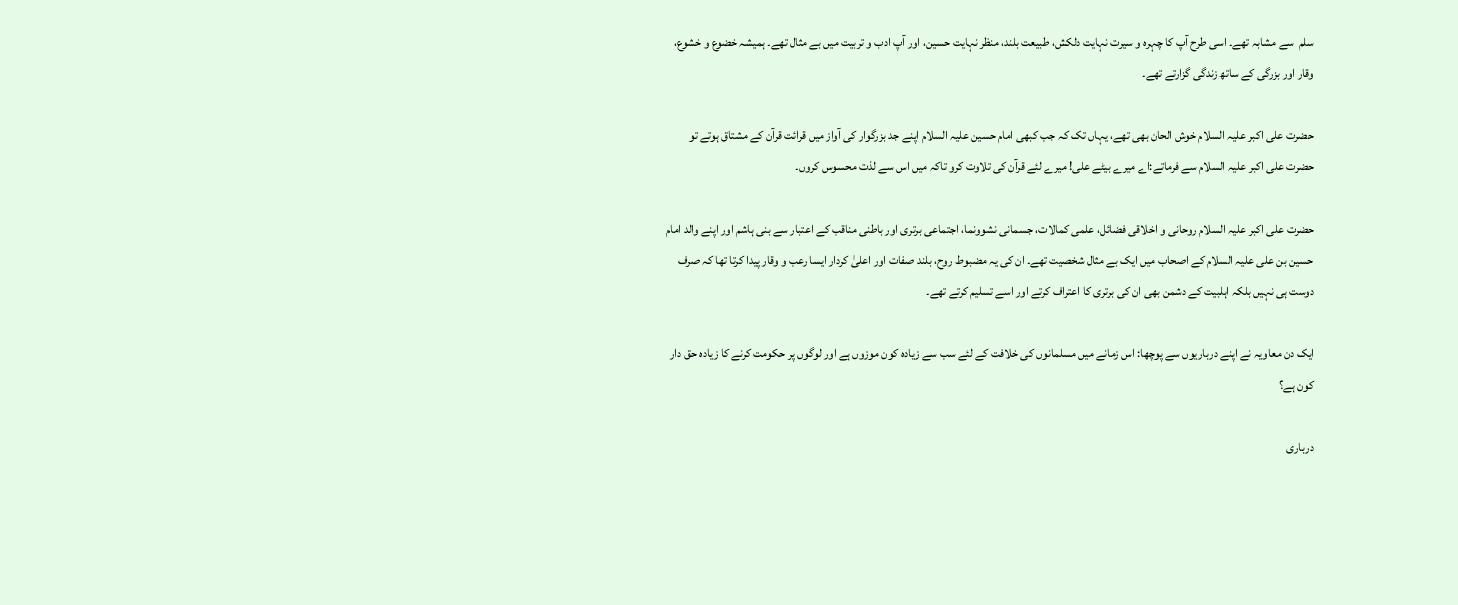سلم  سے مشابہ تھے۔ اسی طرح آپ کا چہرہ و سیرت نہایت دلکش، طبیعت بلند، منظر نہایت حسین، اور آپ ادب و تربیت میں بے مثال تھے۔ ہمیشہ خضوع و خشوع، وقار اور بزرگی کے ساتھ زندگی گزارتے تھے۔

حضرت علی اکبر علیہ السلام خوش الحان بھی تھے، یہاں تک کہ جب کبھی امام حسین علیہ السلام اپنے جد بزرگوار کی آواز میں قرائت قرآن کے مشتاق ہوتے تو حضرت علی اکبر علیہ السلام سے فرماتے:اے میرے بیٹے علی! میرے لئے قرآن کی تلاوت کرو تاکہ میں اس سے لذت محسوس کروں۔

حضرت علی اکبر علیہ السلام روحانی و اخلاقی فضائل، علمی کمالات، جسمانی نشوونما، اجتماعی برتری اور باطنی مناقب کے اعتبار سے بنی ہاشم اور اپنے والد امام حسین بن علی علیہ السلام کے اصحاب میں ایک بے مثال شخصیت تھے۔ ان کی یہ مضبوط روح، بلند صفات اور اعلیٰ کردار ایسا رعب و وقار پیدا کرتا تھا کہ صرف دوست ہی نہیں بلکہ اہلبیت کے دشمن بھی ان کی برتری کا اعتراف کرتے اور اسے تسلیم کرتے تھے۔

ایک دن معاویہ نے اپنے درباریوں سے پوچھا: اس زمانے میں مسلمانوں کی خلافت کے لئے سب سے زیادہ کون موزوں ہے اور لوگوں پر حکومت کرنے کا زیادہ حق دار کون ہے؟

درباری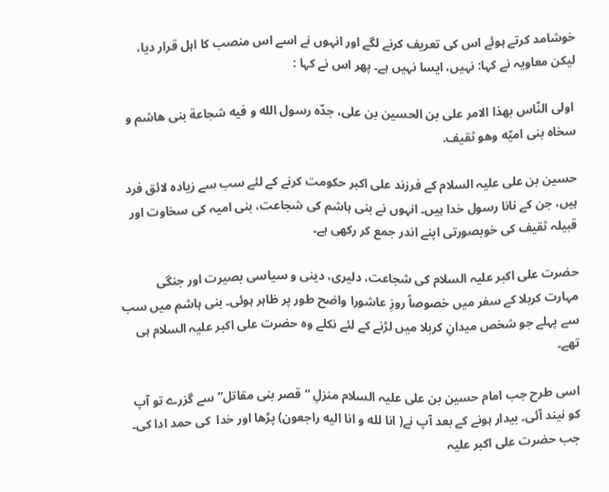خوشامد کرتے ہوئے اس کی تعریف کرنے لگے اور انہوں نے اسے اس منصب کا اہل قرار دیا، لیکن معاویہ نے کہا: نہیں، ایسا نہیں ہے۔ پھر اس نے کہا :

 اولی النّاس بهذا الامر علی بن الحسین بن علی، جدّه رسول الله و فیه شجاعة بنی هاشم و سخاه بنی امیّه وهو ثقیف.

حسین بن علی علیہ السلام کے فرزند علی اکبر حکومت کرنے کے لئے سب سے زیادہ لائق فرد ہیں، جن کے نانا رسول خدا ہیں۔ انہوں نے بنی ہاشم کی شجاعت، بنی امیہ کی سخاوت اور قبیلہ ثقیف کی خوبصورتی اپنے اندر جمع کر رکھی ہے۔

حضرت علی اکبر علیہ السلام کی شجاعت، دلیری، دینی و سیاسی بصیرت اور جنگی مہارت کربلا کے سفر میں خصوصاً روزِ عاشورا واضح طور پر ظاہر ہوئی۔ بنی ہاشم میں سب سے پہلے جو شخص میدانِ کربلا میں لڑنے کے لئے نکلے وہ حضرت علی اکبر علیہ السلام ہی تھے۔

اسی طرح جب امام حسین بن علی علیہ السلام منزلِ “قصر بنی مقاتل” سے گزرے تو آپ کو نیند آئی۔ بیدار ہونے کے بعد آپ نے( انا لله و انا الیه راجعون) پڑھا اور خدا  کی حمد ادا کی۔ جب حضرت علی اکبر علیہ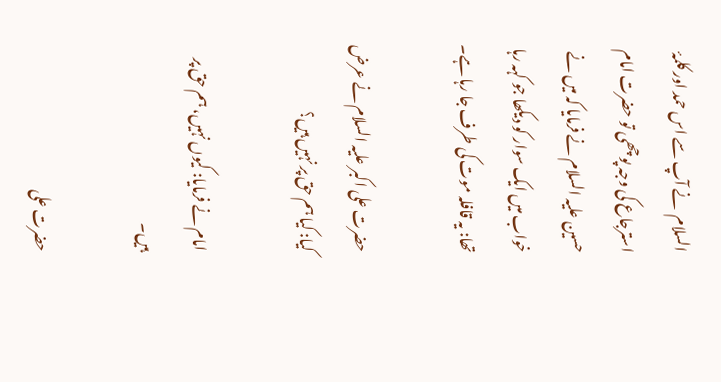السلام  نے آپ سے اس حمد اور کلمۂ  استرجاع کی وجہ پوچھی تو حضرت امام حسین علیہ السلام نے فرمایا کہ میں نے خواب میں ایک سوار کو دیکھا جو کہہ رہا تھا: یہ قافلہ موت کی طرف جا رہا ہے۔

حضرت علی اکبر علیہ السلام نے عرض کیا: کیا ہم حق پر نہیں ہیں؟

امام نے فرمایا: کیوں نہیں، ہم حق پر ہیں۔

حضرت علی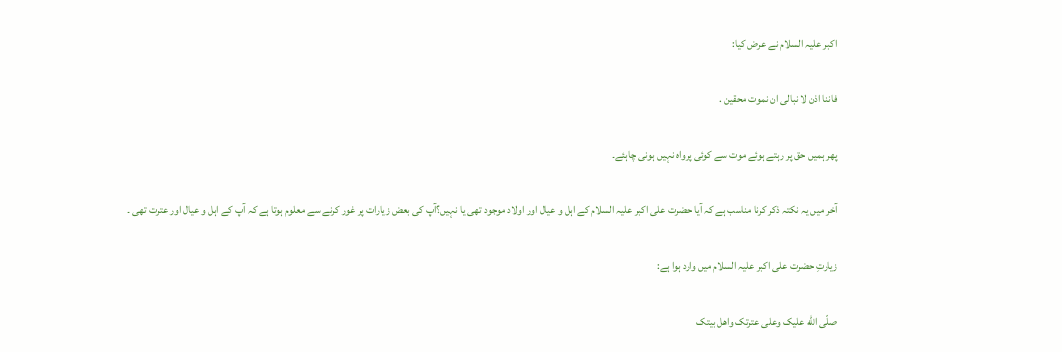اکبر علیہ السلام نے عرض کیا:

فاننا اذن لا نبالی ان نموت محقین .

پھر ہمیں حق پر رہتے ہوئے موت سے کوئی پرواہ نہیں ہونی چاہئے۔

آخر میں یہ نکتہ ذکر کرنا مناسب ہے کہ آیا حضرت علی اکبر علیہ السلام کے اہل و عیال اور اولاد موجود تھی یا نہیں؟آپ کی بعض زیارات پر غور کرنے سے معلوم ہوتا ہے کہ آپ کے اہل و عیال اور عترت تھی ۔

زیارتِ حضرت علی اکبر علیہ السلام میں وارد ہوا ہے:

صلّی الله علیک وعلی عترتک واهل بیتک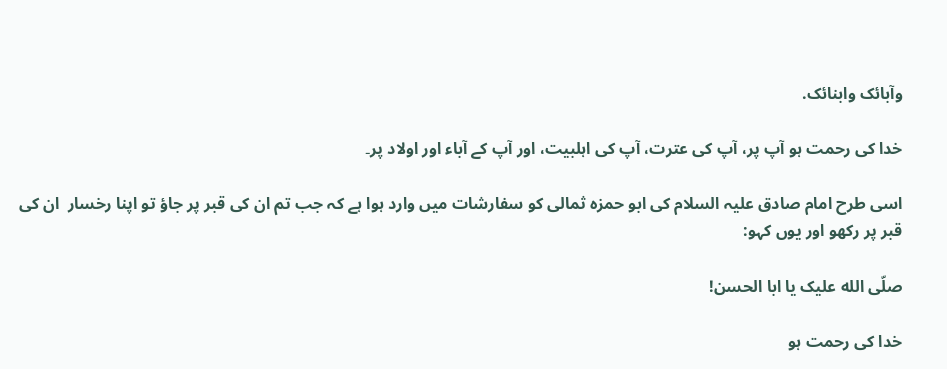وآبائک وابنائک.

خدا کی رحمت ہو آپ پر، آپ کی عترت، آپ کی اہلبیت، اور آپ کے آباء اور اولاد پر۔

اسی طرح امام صادق علیہ السلام کی ابو حمزہ ثمالی کو سفارشات میں وارد ہوا ہے کہ جب تم ان کی قبر پر جاؤ تو اپنا رخسار  ان کی قبر پر رکھو اور یوں کہو:

صلّی الله علیک یا ابا الحسن!

خدا کی رحمت ہو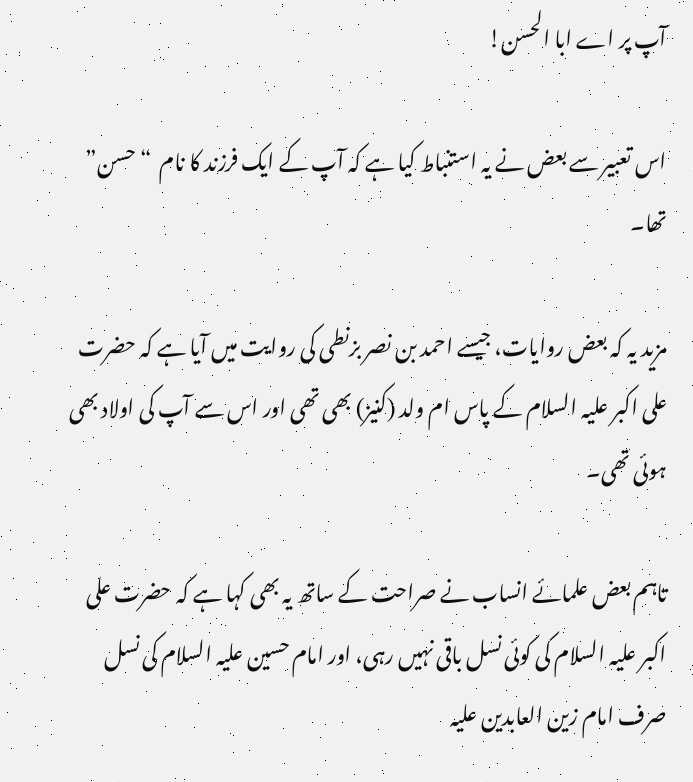آپ پر اے ابا الحسن!

اس تعبیر سے بعض نے یہ استنباط کیا ہے کہ آپ کے ایک فرزند کا نام  “حسن” تھا۔

مزید یہ کہ بعض روایات، جیسے احمد بن نصر بزنطی کی روایت میں آیا ہے کہ حضرت علی اکبر علیہ السلام کے پاس ام ولد (کنیز) بھی تھی اور اس سے آپ کی اولاد بھی ہوئی تھی۔

تاہم بعض علمائے انساب نے صراحت کے ساتھ یہ بھی کہا ہے کہ حضرت علی اکبر علیہ السلام کی کوئی نسل باقی نہیں رہی، اور امام حسین علیہ السلام کی نسل صرف امام زین العابدین علیہ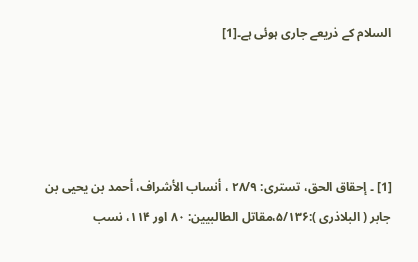السلام کے ذریعے جاری ہوئی ہے۔[1]




[1] ۔ إحقاق الحق، تستری: ۲۸/۹ ، أنساب الأشراف، أحمد بن یحیی بن جابر ( البلاذری ):۵/۱۳۶،مقاتل الطالبیین: ۸۰ اور ۱۱۴، نسب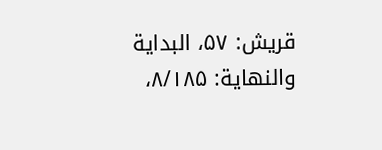قریش: ۵۷، البدایة والنهایة: ۸/۱۸۵،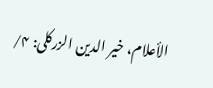الأعلام، خیر الدین الزرکلی: ۴/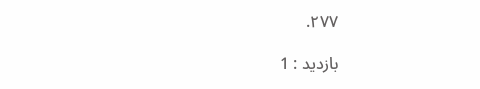۲۷۷.

بازدید : 1